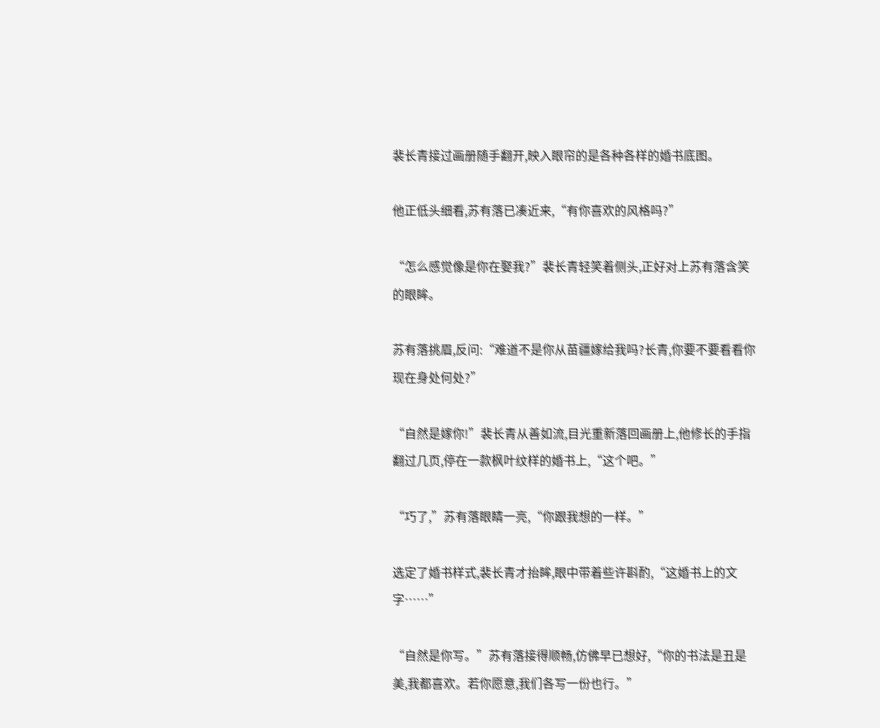裴长青接过画册随手翻开,映入眼帘的是各种各样的婚书底图。

他正低头细看,苏有落已凑近来,“有你喜欢的风格吗?”

“怎么感觉像是你在娶我?”裴长青轻笑着侧头,正好对上苏有落含笑的眼眸。

苏有落挑眉,反问:“难道不是你从苗疆嫁给我吗?长青,你要不要看看你现在身处何处?”

“自然是嫁你!”裴长青从善如流,目光重新落回画册上,他修长的手指翻过几页,停在一款枫叶纹样的婚书上,“这个吧。”

“巧了,”苏有落眼睛一亮,“你跟我想的一样。”

选定了婚书样式,裴长青才抬眸,眼中带着些许斟酌,“这婚书上的文字……”

“自然是你写。”苏有落接得顺畅,仿佛早已想好,“你的书法是丑是美,我都喜欢。若你愿意,我们各写一份也行。”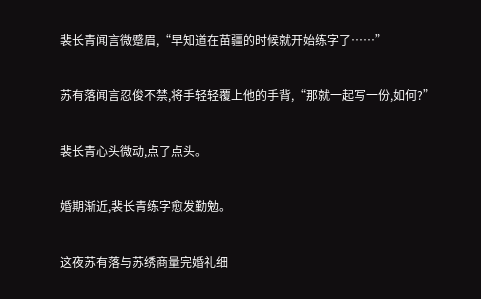裴长青闻言微蹙眉,“早知道在苗疆的时候就开始练字了……”

苏有落闻言忍俊不禁,将手轻轻覆上他的手背,“那就一起写一份,如何?”

裴长青心头微动,点了点头。

婚期渐近,裴长青练字愈发勤勉。

这夜苏有落与苏绣商量完婚礼细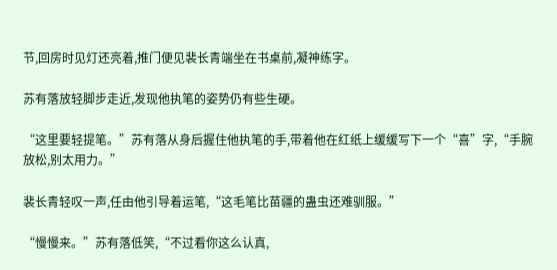节,回房时见灯还亮着,推门便见裴长青端坐在书桌前,凝神练字。

苏有落放轻脚步走近,发现他执笔的姿势仍有些生硬。

“这里要轻提笔。”苏有落从身后握住他执笔的手,带着他在红纸上缓缓写下一个“喜”字,“手腕放松,别太用力。”

裴长青轻叹一声,任由他引导着运笔,“这毛笔比苗疆的蛊虫还难驯服。”

“慢慢来。”苏有落低笑,“不过看你这么认真,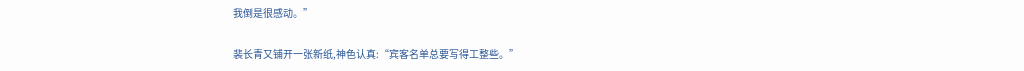我倒是很感动。”

裴长青又铺开一张新纸,神色认真:“宾客名单总要写得工整些。”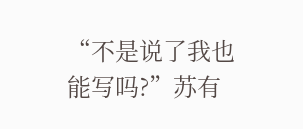“不是说了我也能写吗?”苏有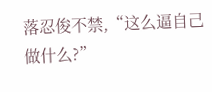落忍俊不禁,“这么逼自己做什么?”